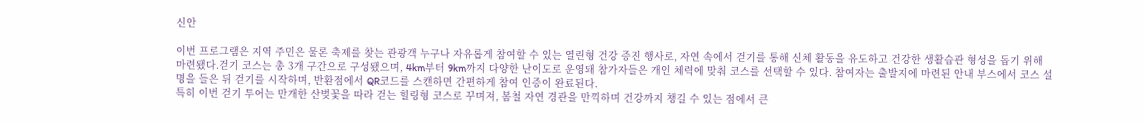신안

이번 프로그램은 지역 주민은 물론 축제를 찾는 관광객 누구나 자유롭게 참여할 수 있는 열린형 건강 증진 행사로, 자연 속에서 걷기를 통해 신체 활동을 유도하고 건강한 생활습관 형성을 돕기 위해 마련됐다.걷기 코스는 총 3개 구간으로 구성됐으며, 4km부터 9km까지 다양한 난이도로 운영돼 참가자들은 개인 체력에 맞춰 코스를 선택할 수 있다. 참여자는 출발지에 마련된 안내 부스에서 코스 설명을 들은 뒤 걷기를 시작하며, 반환점에서 QR코드를 스캔하면 간편하게 참여 인증이 완료된다.
특히 이번 걷기 투어는 만개한 산벚꽃을 따라 걷는 힐링형 코스로 꾸며져, 봄철 자연 경관을 만끽하며 건강까지 챙길 수 있는 점에서 큰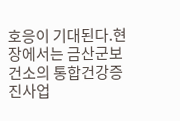호응이 기대된다.현장에서는 금산군보건소의 통합건강증진사업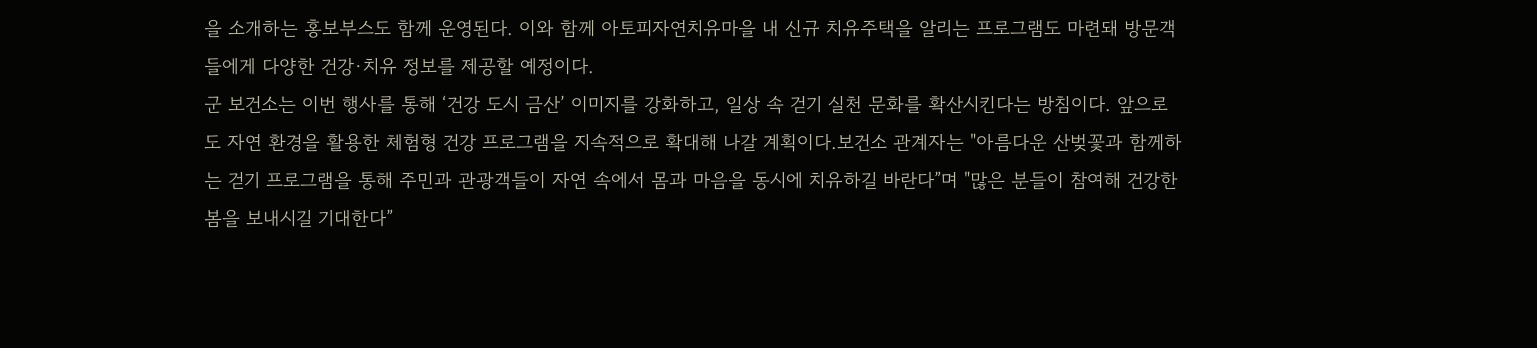을 소개하는 홍보부스도 함께 운영된다. 이와 함께 아토피자연치유마을 내 신규 치유주택을 알리는 프로그램도 마련돼 방문객들에게 다양한 건강·치유 정보를 제공할 예정이다.
군 보건소는 이번 행사를 통해 ‘건강 도시 금산’ 이미지를 강화하고, 일상 속 걷기 실천 문화를 확산시킨다는 방침이다. 앞으로도 자연 환경을 활용한 체험형 건강 프로그램을 지속적으로 확대해 나갈 계획이다.보건소 관계자는 "아름다운 산벚꽃과 함께하는 걷기 프로그램을 통해 주민과 관광객들이 자연 속에서 몸과 마음을 동시에 치유하길 바란다”며 "많은 분들이 참여해 건강한 봄을 보내시길 기대한다”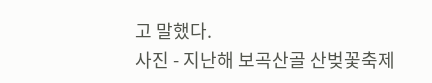고 말했다.
사진 - 지난해 보곡산골 산벚꽃축제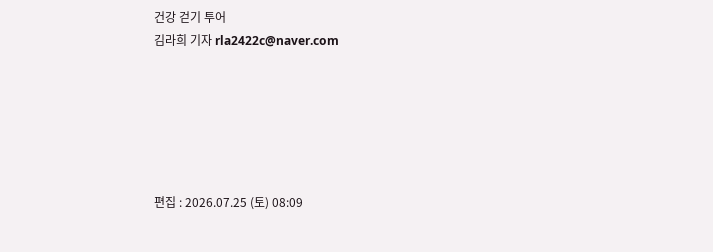건강 걷기 투어
김라희 기자 rla2422c@naver.com






편집 : 2026.07.25 (토) 08:09